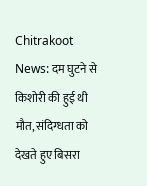Chitrakoot News: दम घुटने से किशोरी की हुई थी मौत, संदिग्धता को देखते हुए बिसरा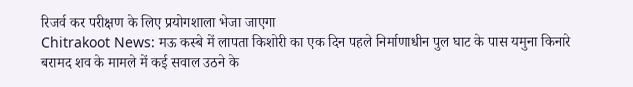रिजर्व कर परीक्षण के लिए प्रयोगशाला भेजा जाएगा
Chitrakoot News: मऊ कस्बे में लापता किशोरी का एक दिन पहले निर्माणाधीन पुल घाट के पास यमुना किनारे बरामद शव के मामले में कई सवाल उठने के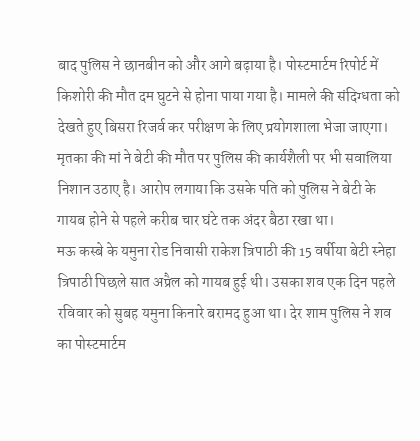बाद पुलिस ने छानबीन को और आगे बढ़ाया है। पोस्टमार्टम रिपोर्ट में किशोरी की मौत दम घुटने से होना पाया गया है। मामले की संदिग्धता को देखते हुए बिसरा रिजर्व कर परीक्षण के लिए प्रयोगशाला भेजा जाएगा।
मृतका की मां ने बेटी की मौत पर पुलिस की कार्यशैली पर भी सवालिया निशान उठाए है। आरोप लगाया कि उसके पति को पुलिस ने बेटी के गायब होने से पहले करीब चार घंटे तक अंदर बैठा रखा था।
मऊ कस्बे के यमुना रोड निवासी राकेश त्रिपाठी की 15 वर्षीया बेटी स्नेहा त्रिपाठी पिछले सात अप्रैल को गायब हुई थी। उसका शव एक दिन पहले रविवार को सुबह यमुना किनारे बरामद हुआ था। देर शाम पुलिस ने शव का पोस्टमार्टम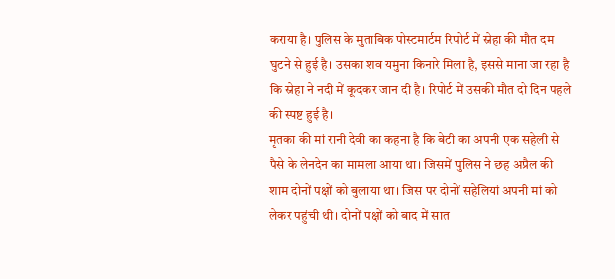कराया है। पुलिस के मुताबिक पोस्टमार्टम रिपोर्ट में स्नेहा की मौत दम घुटने से हुई है। उसका शव यमुना किनारे मिला है, इससे माना जा रहा है कि स्नेहा ने नदी में कूदकर जान दी है। रिपोर्ट में उसकी मौत दो दिन पहले की स्पष्ट हुई है।
मृतका की मां रानी देवी का कहना है कि बेटी का अपनी एक सहेली से पैसे के लेनदेन का मामला आया था। जिसमें पुलिस ने छह अप्रैल की शाम दोनों पक्षों को बुलाया था। जिस पर दोनों सहेलियां अपनी मां को लेकर पहुंची थी। दोनों पक्षों को बाद में सात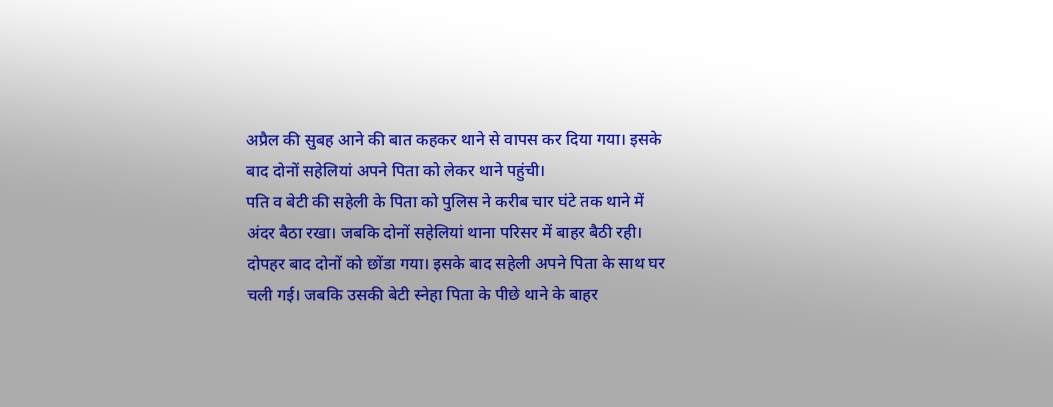अप्रैल की सुबह आने की बात कहकर थाने से वापस कर दिया गया। इसके बाद दोनों सहेलियां अपने पिता को लेकर थाने पहुंची।
पति व बेटी की सहेली के पिता को पुलिस ने करीब चार घंटे तक थाने में अंदर बैठा रखा। जबकि दोनों सहेलियां थाना परिसर में बाहर बैठी रही। दोपहर बाद दोनों को छोंडा गया। इसके बाद सहेली अपने पिता के साथ घर चली गई। जबकि उसकी बेटी स्नेहा पिता के पीछे थाने के बाहर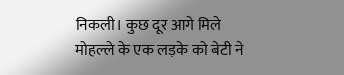निकली। कुछ दूर आगे मिले मोहल्ले के एक लड़के को बेटी ने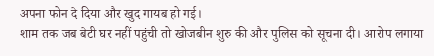अपना फोन दे दिया और खुद गायब हो गई।
शाम तक जब बेटी घर नहीं पहुंची तो खोजबीन शुरु की और पुलिस को सूचना दी। आरोप लगाया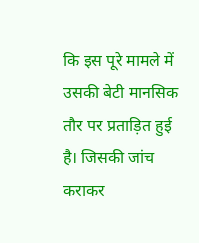कि इस पूरे मामले में उसकी बेटी मानसिक तौर पर प्रताड़ित हुई है। जिसकी जांच कराकर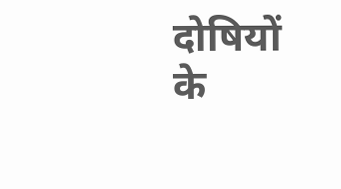दोषियों के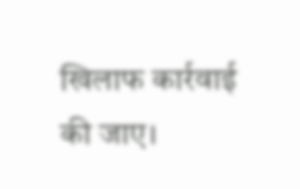खिलाफ कार्रवाई की जाए।